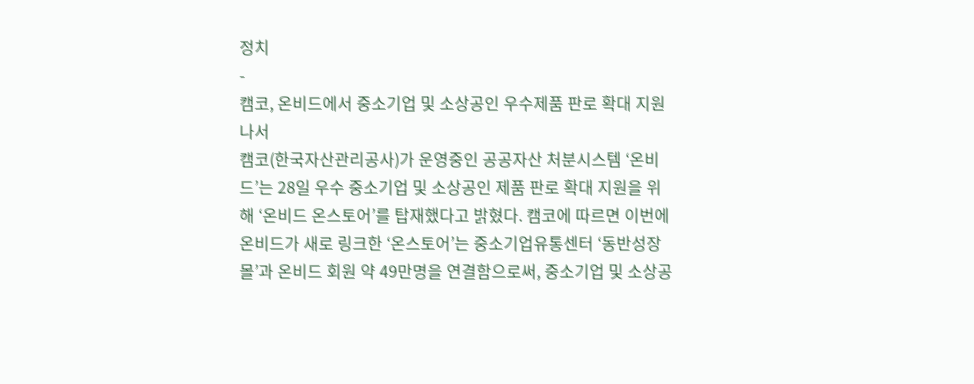정치
-
캠코, 온비드에서 중소기업 및 소상공인 우수제품 판로 확대 지원 나서
캠코(한국자산관리공사)가 운영중인 공공자산 처분시스템 ‘온비드’는 28일 우수 중소기업 및 소상공인 제품 판로 확대 지원을 위해 ‘온비드 온스토어’를 탑재했다고 밝혔다. 캠코에 따르면 이번에 온비드가 새로 링크한 ‘온스토어’는 중소기업유통센터 ‘동반성장몰’과 온비드 회원 약 49만명을 연결함으로써, 중소기업 및 소상공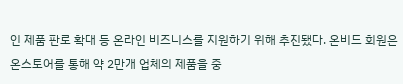인 제품 판로 확대 등 온라인 비즈니스를 지원하기 위해 추진됐다. 온비드 회원은 온스토어를 통해 약 2만개 업체의 제품을 중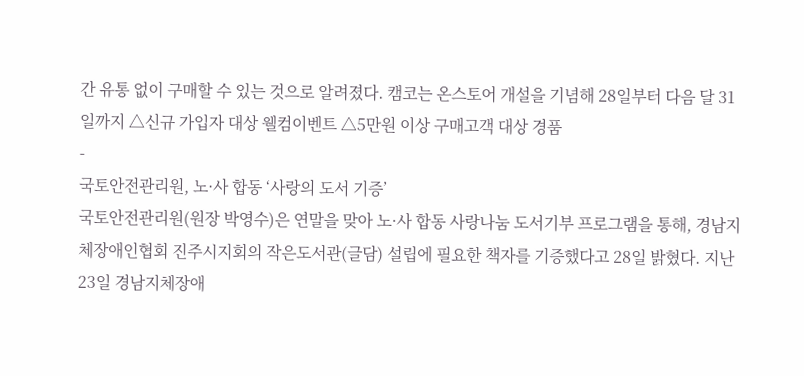간 유통 없이 구매할 수 있는 것으로 알려졌다. 캠코는 온스토어 개설을 기념해 28일부터 다음 달 31일까지 △신규 가입자 대상 웰컴이벤트 △5만원 이상 구매고객 대상 경품
-
국토안전관리원, 노·사 합동 ‘사랑의 도서 기증’
국토안전관리원(원장 박영수)은 연말을 맞아 노·사 합동 사랑나눔 도서기부 프로그램을 통해, 경남지체장애인협회 진주시지회의 작은도서관(글담) 설립에 필요한 책자를 기증했다고 28일 밝혔다. 지난 23일 경남지체장애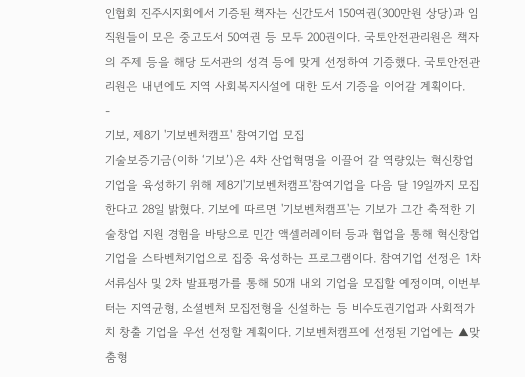인협회 진주시지회에서 기증된 책자는 신간도서 150여권(300만원 상당)과 임직원들이 모은 중고도서 50여권 등 모두 200권이다. 국토안전관리원은 책자의 주제 등을 해당 도서관의 성격 등에 맞게 선정하여 기증했다. 국토안전관리원은 내년에도 지역 사회복지시설에 대한 도서 기증을 이어갈 계획이다.
-
기보, 제8기 '기보벤처캠프' 참여기업 모집
기술보증기금(이하 ‘기보’)은 4차 산업혁명을 이끌어 갈 역량있는 혁신창업기업을 육성하기 위해 제8기'기보벤처캠프'참여기업을 다음 달 19일까지 모집한다고 28일 밝혔다. 기보에 따르면 '기보벤처캠프'는 기보가 그간 축적한 기술창업 지원 경험을 바탕으로 민간 액셀러레이터 등과 협업을 통해 혁신창업기업을 스타벤처기업으로 집중 육성하는 프로그램이다. 참여기업 선정은 1차 서류심사 및 2차 발표평가를 통해 50개 내외 기업을 모집할 예정이며, 이번부터는 지역균형, 소셜벤처 모집전형을 신설하는 등 비수도권기업과 사회적가치 창출 기업을 우선 선정할 계획이다. 기보벤처캠프에 선정된 기업에는 ▲맞춤형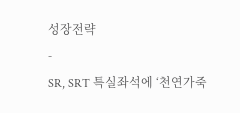성장전략
-
SR, SRT 특실좌석에 ‘천연가죽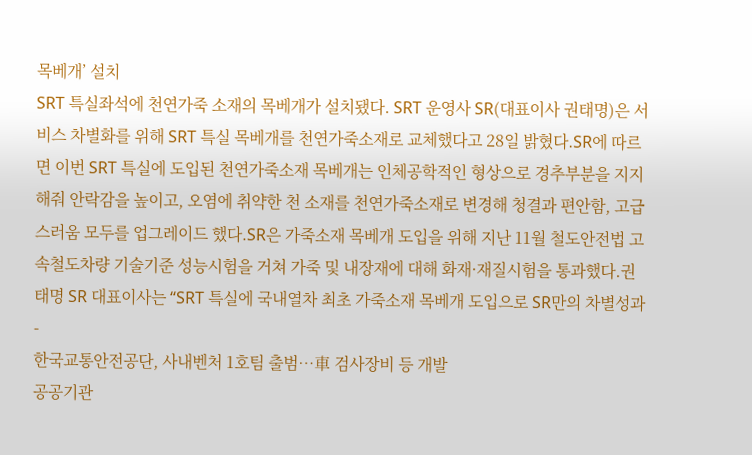목베개’ 설치
SRT 특실좌석에 천연가죽 소재의 목베개가 설치됐다. SRT 운영사 SR(대표이사 권태명)은 서비스 차별화를 위해 SRT 특실 목베개를 천연가죽소재로 교체했다고 28일 밝혔다.SR에 따르면 이번 SRT 특실에 도입된 천연가죽소재 목베개는 인체공학적인 형상으로 경추부분을 지지해줘 안락감을 높이고, 오염에 취약한 천 소재를 천연가죽소재로 변경해 청결과 편안함, 고급스러움 모두를 업그레이드 했다.SR은 가죽소재 목베개 도입을 위해 지난 11월 철도안전법 고속철도차량 기술기준 성능시험을 거쳐 가죽 및 내장재에 대해 화재·재질시험을 통과했다.권태명 SR 대표이사는 “SRT 특실에 국내열차 최초 가죽소재 목베개 도입으로 SR만의 차별성과
-
한국교통안전공단, 사내벤처 1호팀 출범…車 검사장비 등 개발
공공기관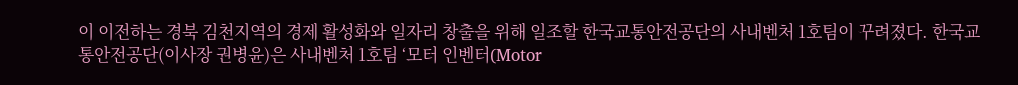이 이전하는 경북 김천지역의 경제 활성화와 일자리 창출을 위해 일조할 한국교통안전공단의 사내벤처 1호팀이 꾸려졌다. 한국교통안전공단(이사장 권병윤)은 사내벤처 1호팀 ‘모터 인벤터(Motor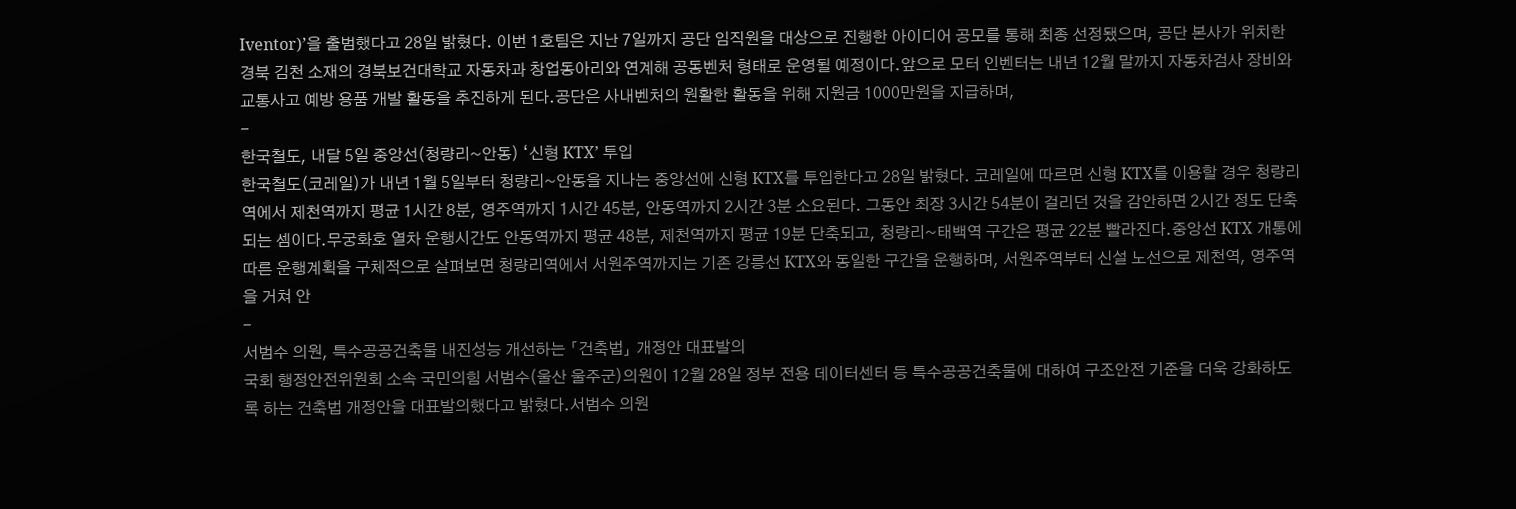Iventor)’을 출범했다고 28일 밝혔다. 이번 1호팀은 지난 7일까지 공단 임직원을 대상으로 진행한 아이디어 공모를 통해 최종 선정됐으며, 공단 본사가 위치한 경북 김천 소재의 경북보건대학교 자동차과 창업동아리와 연계해 공동벤처 형태로 운영될 예정이다.앞으로 모터 인벤터는 내년 12월 말까지 자동차검사 장비와 교통사고 예방 용품 개발 활동을 추진하게 된다.공단은 사내벤처의 원활한 활동을 위해 지원금 1000만원을 지급하며,
-
한국철도, 내달 5일 중앙선(청량리~안동) ‘신형 KTX’ 투입
한국철도(코레일)가 내년 1월 5일부터 청량리~안동을 지나는 중앙선에 신형 KTX를 투입한다고 28일 밝혔다. 코레일에 따르면 신형 KTX를 이용할 경우 청량리역에서 제천역까지 평균 1시간 8분, 영주역까지 1시간 45분, 안동역까지 2시간 3분 소요된다. 그동안 최장 3시간 54분이 걸리던 것을 감안하면 2시간 정도 단축되는 셈이다.무궁화호 열차 운행시간도 안동역까지 평균 48분, 제천역까지 평균 19분 단축되고, 청량리~태백역 구간은 평균 22분 빨라진다.중앙선 KTX 개통에 따른 운행계획을 구체적으로 살펴보면 청량리역에서 서원주역까지는 기존 강릉선 KTX와 동일한 구간을 운행하며, 서원주역부터 신설 노선으로 제천역, 영주역을 거쳐 안
-
서범수 의원, 특수공공건축물 내진성능 개선하는 「건축법」 개정안 대표발의
국회 행정안전위원회 소속 국민의힘 서범수(울산 울주군)의원이 12월 28일 정부 전용 데이터센터 등 특수공공건축물에 대하여 구조안전 기준을 더욱 강화하도록 하는 건축법 개정안을 대표발의했다고 밝혔다.서범수 의원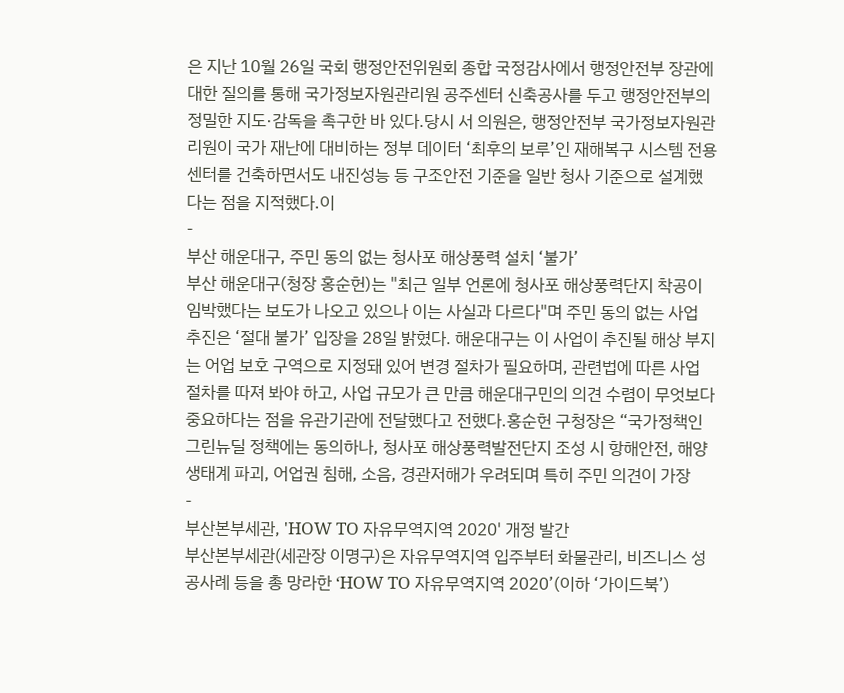은 지난 10월 26일 국회 행정안전위원회 종합 국정감사에서 행정안전부 장관에 대한 질의를 통해 국가정보자원관리원 공주센터 신축공사를 두고 행정안전부의 정밀한 지도·감독을 촉구한 바 있다.당시 서 의원은, 행정안전부 국가정보자원관리원이 국가 재난에 대비하는 정부 데이터 ‘최후의 보루’인 재해복구 시스템 전용센터를 건축하면서도 내진성능 등 구조안전 기준을 일반 청사 기준으로 설계했다는 점을 지적했다.이
-
부산 해운대구, 주민 동의 없는 청사포 해상풍력 설치 ‘불가’
부산 해운대구(청장 홍순헌)는 "최근 일부 언론에 청사포 해상풍력단지 착공이 임박했다는 보도가 나오고 있으나 이는 사실과 다르다"며 주민 동의 없는 사업 추진은 ‘절대 불가’ 입장을 28일 밝혔다. 해운대구는 이 사업이 추진될 해상 부지는 어업 보호 구역으로 지정돼 있어 변경 절차가 필요하며, 관련법에 따른 사업 절차를 따져 봐야 하고, 사업 규모가 큰 만큼 해운대구민의 의견 수렴이 무엇보다 중요하다는 점을 유관기관에 전달했다고 전했다.홍순헌 구청장은 “국가정책인 그린뉴딜 정책에는 동의하나, 청사포 해상풍력발전단지 조성 시 항해안전, 해양생태계 파괴, 어업권 침해, 소음, 경관저해가 우려되며 특히 주민 의견이 가장
-
부산본부세관, 'HOW TO 자유무역지역 2020' 개정 발간
부산본부세관(세관장 이명구)은 자유무역지역 입주부터 화물관리, 비즈니스 성공사례 등을 총 망라한 ‘HOW TO 자유무역지역 2020’(이하 ‘가이드북’)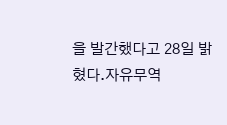을 발간했다고 28일 밝혔다.자유무역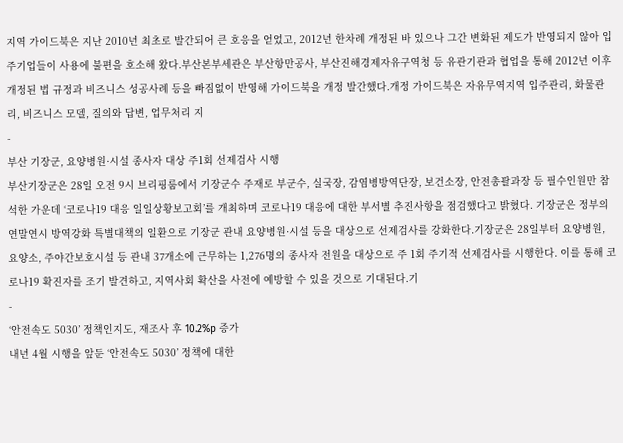지역 가이드북은 지난 2010년 최초로 발간되어 큰 호응을 얻었고, 2012년 한차례 개정된 바 있으나 그간 변화된 제도가 반영되지 않아 입주기업들이 사용에 불편을 호소해 왔다.부산본부세관은 부산항만공사, 부산진해경제자유구역청 등 유관기관과 협업을 통해 2012년 이후 개정된 법 규정과 비즈니스 성공사례 등을 빠짐없이 반영해 가이드북을 개정 발간했다.개정 가이드북은 자유무역지역 입주관리, 화물관리, 비즈니스 모델, 질의와 답변, 업무처리 지
-
부산 기장군, 요양병원·시설 종사자 대상 주1회 선제검사 시행
부산기장군은 28일 오전 9시 브리핑룸에서 기장군수 주재로 부군수, 실국장, 감염병방역단장, 보건소장, 안전총괄과장 등 필수인원만 참석한 가운데 ‘코로나19 대응 일일상황보고회’를 개최하며 코로나19 대응에 대한 부서별 추진사항을 점검했다고 밝혔다. 기장군은 정부의 연말연시 방역강화 특별대책의 일환으로 기장군 관내 요양병원·시설 등을 대상으로 선제검사를 강화한다.기장군은 28일부터 요양병원, 요양소, 주야간보호시설 등 관내 37개소에 근무하는 1,276명의 종사자 전원을 대상으로 주 1회 주기적 선제검사를 시행한다. 이를 통해 코로나19 확진자를 조기 발견하고, 지역사회 확산을 사전에 예방할 수 있을 것으로 기대된다.기
-
‘안전속도 5030’ 정책인지도, 재조사 후 10.2%p 증가
내년 4월 시행을 앞둔 ‘안전속도 5030’ 정책에 대한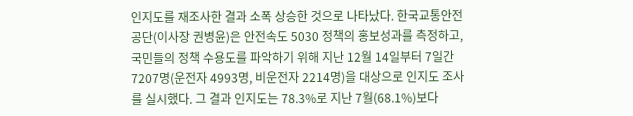인지도를 재조사한 결과 소폭 상승한 것으로 나타났다. 한국교통안전공단(이사장 권병윤)은 안전속도 5030 정책의 홍보성과를 측정하고, 국민들의 정책 수용도를 파악하기 위해 지난 12월 14일부터 7일간 7207명(운전자 4993명, 비운전자 2214명)을 대상으로 인지도 조사를 실시했다. 그 결과 인지도는 78.3%로 지난 7월(68.1%)보다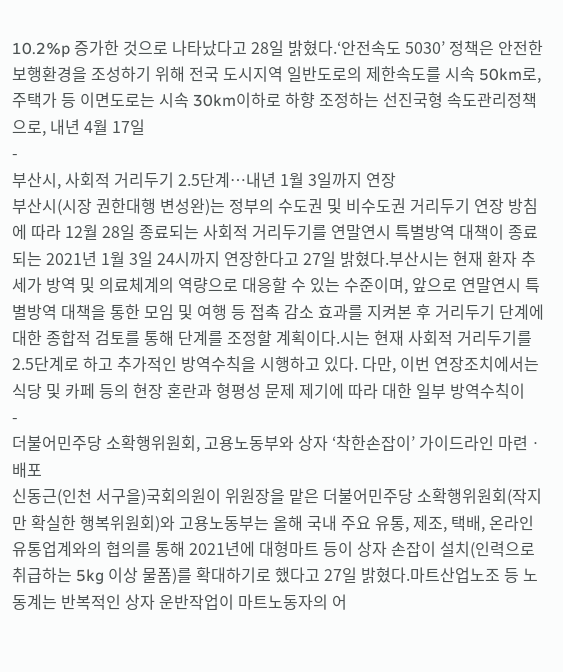10.2%p 증가한 것으로 나타났다고 28일 밝혔다.‘안전속도 5030’ 정책은 안전한 보행환경을 조성하기 위해 전국 도시지역 일반도로의 제한속도를 시속 50km로, 주택가 등 이면도로는 시속 30km이하로 하향 조정하는 선진국형 속도관리정책으로, 내년 4월 17일
-
부산시, 사회적 거리두기 2.5단계…내년 1월 3일까지 연장
부산시(시장 권한대행 변성완)는 정부의 수도권 및 비수도권 거리두기 연장 방침에 따라 12월 28일 종료되는 사회적 거리두기를 연말연시 특별방역 대책이 종료되는 2021년 1월 3일 24시까지 연장한다고 27일 밝혔다.부산시는 현재 환자 추세가 방역 및 의료체계의 역량으로 대응할 수 있는 수준이며, 앞으로 연말연시 특별방역 대책을 통한 모임 및 여행 등 접촉 감소 효과를 지켜본 후 거리두기 단계에 대한 종합적 검토를 통해 단계를 조정할 계획이다.시는 현재 사회적 거리두기를 2.5단계로 하고 추가적인 방역수칙을 시행하고 있다. 다만, 이번 연장조치에서는 식당 및 카페 등의 현장 혼란과 형평성 문제 제기에 따라 대한 일부 방역수칙이
-
더불어민주당 소확행위원회, 고용노동부와 상자 ‘착한손잡이’ 가이드라인 마련ㆍ배포
신동근(인천 서구을)국회의원이 위원장을 맡은 더불어민주당 소확행위원회(작지만 확실한 행복위원회)와 고용노동부는 올해 국내 주요 유통, 제조, 택배, 온라인유통업계와의 협의를 통해 2021년에 대형마트 등이 상자 손잡이 설치(인력으로 취급하는 5kg 이상 물폼)를 확대하기로 했다고 27일 밝혔다.마트산업노조 등 노동계는 반복적인 상자 운반작업이 마트노동자의 어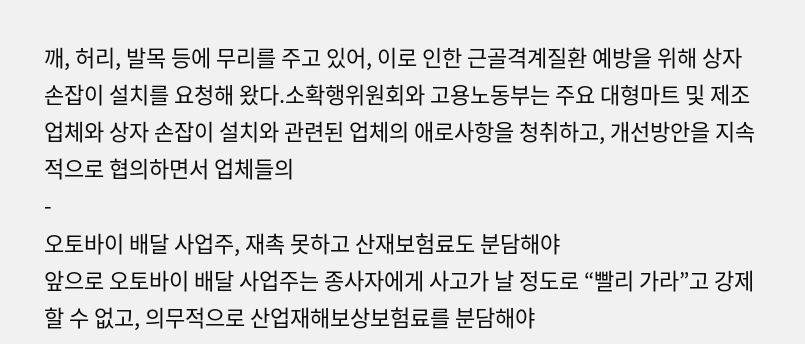깨, 허리, 발목 등에 무리를 주고 있어, 이로 인한 근골격계질환 예방을 위해 상자 손잡이 설치를 요청해 왔다.소확행위원회와 고용노동부는 주요 대형마트 및 제조업체와 상자 손잡이 설치와 관련된 업체의 애로사항을 청취하고, 개선방안을 지속적으로 협의하면서 업체들의
-
오토바이 배달 사업주, 재촉 못하고 산재보험료도 분담해야
앞으로 오토바이 배달 사업주는 종사자에게 사고가 날 정도로 “빨리 가라”고 강제할 수 없고, 의무적으로 산업재해보상보험료를 분담해야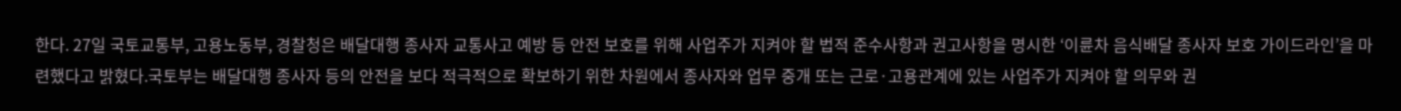한다. 27일 국토교통부, 고용노동부, 경찰청은 배달대행 종사자 교통사고 예방 등 안전 보호를 위해 사업주가 지켜야 할 법적 준수사항과 권고사항을 명시한 ‘이륜차 음식배달 종사자 보호 가이드라인’을 마련했다고 밝혔다.국토부는 배달대행 종사자 등의 안전을 보다 적극적으로 확보하기 위한 차원에서 종사자와 업무 중개 또는 근로·고용관계에 있는 사업주가 지켜야 할 의무와 권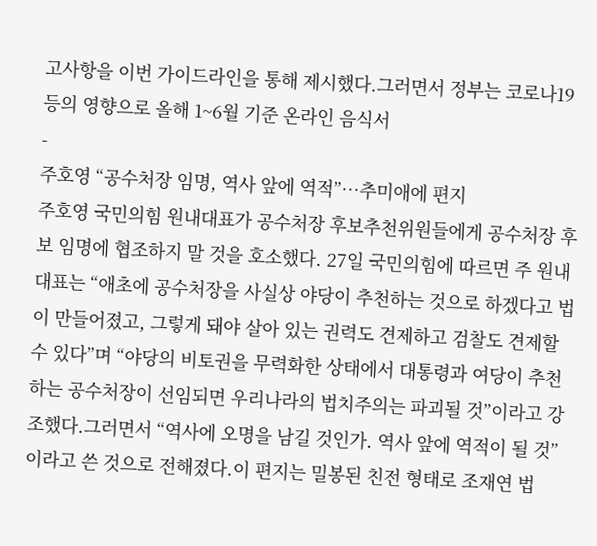고사항을 이번 가이드라인을 통해 제시했다.그러면서 정부는 코로나19 등의 영향으로 올해 1~6월 기준 온라인 음식서
-
주호영 “공수처장 임명, 역사 앞에 역적”…추미애에 편지
주호영 국민의힘 원내대표가 공수처장 후보추천위원들에게 공수처장 후보 임명에 협조하지 말 것을 호소했다. 27일 국민의힘에 따르면 주 원내대표는 “애초에 공수처장을 사실상 야당이 추천하는 것으로 하겠다고 법이 만들어졌고, 그렇게 돼야 살아 있는 권력도 견제하고 검찰도 견제할 수 있다”며 “야당의 비토권을 무력화한 상태에서 대통령과 여당이 추천하는 공수처장이 선임되면 우리나라의 법치주의는 파괴될 것”이라고 강조했다.그러면서 “역사에 오명을 남길 것인가. 역사 앞에 역적이 될 것”이라고 쓴 것으로 전해졌다.이 편지는 밀봉된 친전 형태로 조재연 법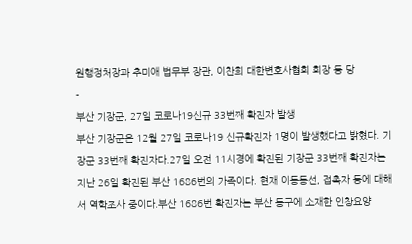원행정처장과 추미애 법무부 장관, 이찬희 대한변호사협회 회장 등 당
-
부산 기장군, 27일 코로나19신규 33번째 확진자 발생
부산 기장군은 12월 27일 코로나19 신규확진자 1명이 발생했다고 밝혔다. 기장군 33번째 확진자다.27일 오전 11시경에 확진된 기장군 33번째 확진자는 지난 26일 확진된 부산 1686번의 가족이다. 현재 이동동선, 접촉자 등에 대해서 역학조사 중이다.부산 1686번 확진자는 부산 동구에 소재한 인창요양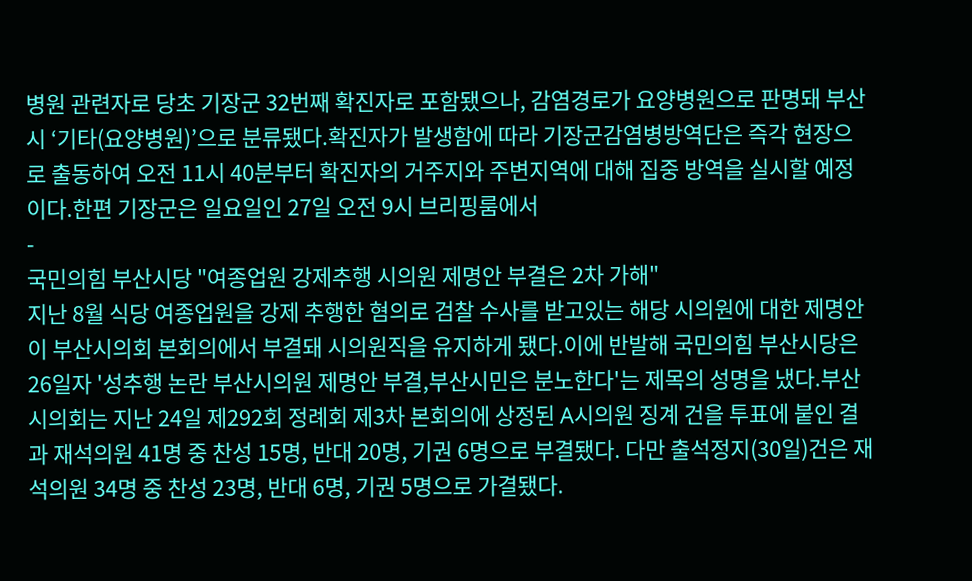병원 관련자로 당초 기장군 32번째 확진자로 포함됐으나, 감염경로가 요양병원으로 판명돼 부산시 ‘기타(요양병원)’으로 분류됐다.확진자가 발생함에 따라 기장군감염병방역단은 즉각 현장으로 출동하여 오전 11시 40분부터 확진자의 거주지와 주변지역에 대해 집중 방역을 실시할 예정이다.한편 기장군은 일요일인 27일 오전 9시 브리핑룸에서
-
국민의힘 부산시당 "여종업원 강제추행 시의원 제명안 부결은 2차 가해"
지난 8월 식당 여종업원을 강제 추행한 혐의로 검찰 수사를 받고있는 해당 시의원에 대한 제명안이 부산시의회 본회의에서 부결돼 시의원직을 유지하게 됐다.이에 반발해 국민의힘 부산시당은 26일자 '성추행 논란 부산시의원 제명안 부결,부산시민은 분노한다'는 제목의 성명을 냈다.부산시의회는 지난 24일 제292회 정례회 제3차 본회의에 상정된 A시의원 징계 건을 투표에 붙인 결과 재석의원 41명 중 찬성 15명, 반대 20명, 기권 6명으로 부결됐다. 다만 출석정지(30일)건은 재석의원 34명 중 찬성 23명, 반대 6명, 기권 5명으로 가결됐다.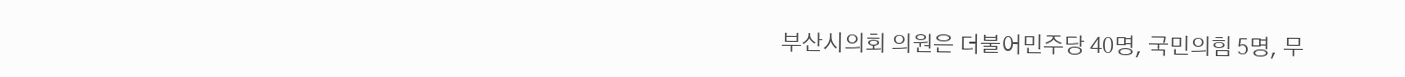부산시의회 의원은 더불어민주당 40명, 국민의힘 5명, 무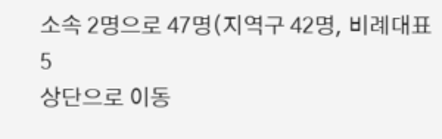소속 2명으로 47명(지역구 42명, 비례대표 5
상단으로 이동